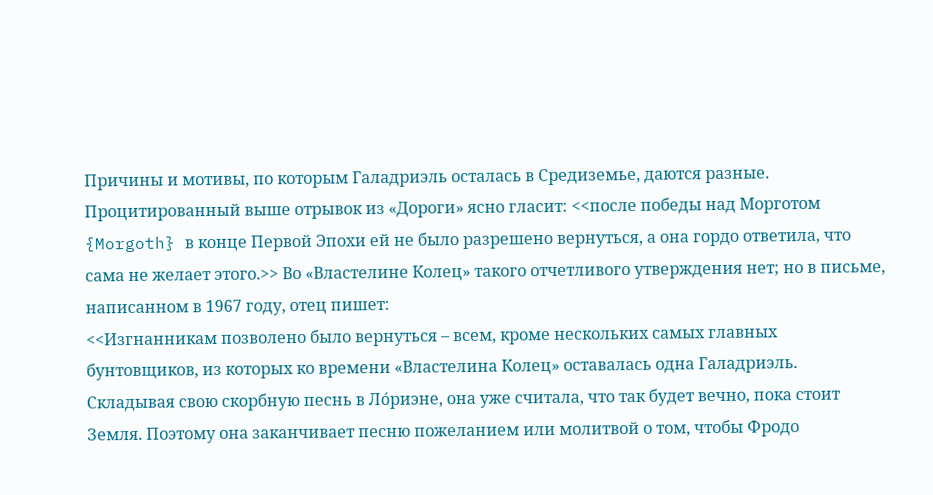Причины и мотивы, по которым Галадриэль осталась в Средиземье, даются разные. Процитированный выше отрывок из «Дороги» ясно гласит: <<после победы над Морготом {Morgoth} в конце Первой Эпохи ей не было разрешено вернуться, а она гордо ответила, что сама не желает этого.>> Во «Властелине Колец» такого отчетливого утверждения нет; но в письме, написанном в 1967 году, отец пишет:
<<Изгнанникам позволено было вернуться – всем, кроме нескольких самых главных бунтовщиков, из которых ко времени «Властелина Колец» оставалась одна Галадриэль. Складывая свою скорбную песнь в Лóриэне, она уже считала, что так будет вечно, пока стоит Земля. Поэтому она заканчивает песню пожеланием или молитвой о том, чтобы Фродо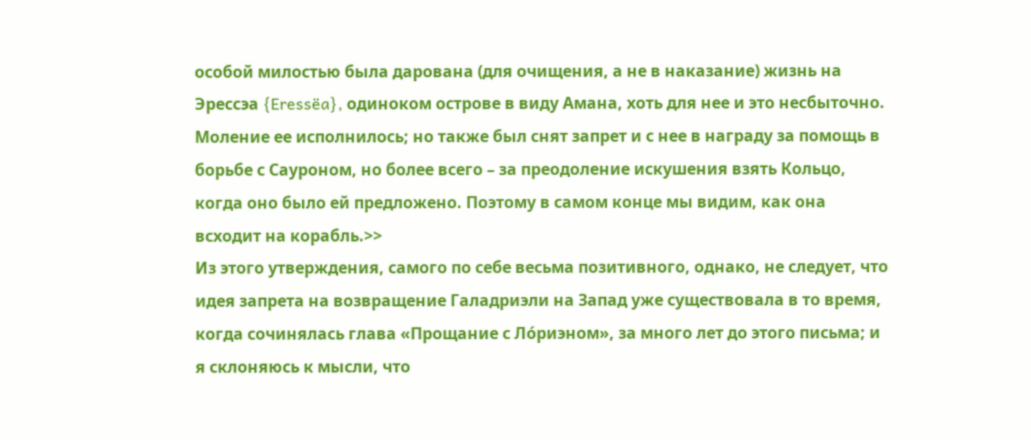особой милостью была дарована (для очищения, а не в наказание) жизнь на Эрессэа {Eressëa}, одиноком острове в виду Амана, хоть для нее и это несбыточно. Моление ее исполнилось; но также был снят запрет и с нее в награду за помощь в борьбе с Сауроном, но более всего – за преодоление искушения взять Кольцо, когда оно было ей предложено. Поэтому в самом конце мы видим, как она всходит на корабль.>>
Из этого утверждения, самого по себе весьма позитивного, однако, не следует, что идея запрета на возвращение Галадриэли на Запад уже существовала в то время, когда сочинялась глава «Прощание с Лóриэном», за много лет до этого письма; и я склоняюсь к мысли, что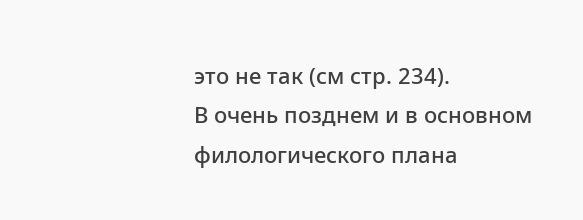это не так (см стр. 234).
В очень позднем и в основном филологического плана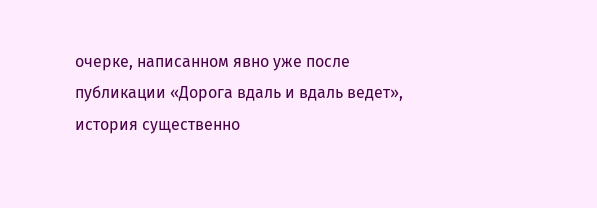очерке, написанном явно уже после публикации «Дорога вдаль и вдаль ведет», история существенно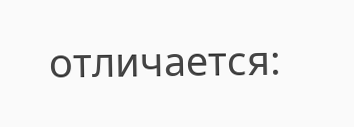отличается: